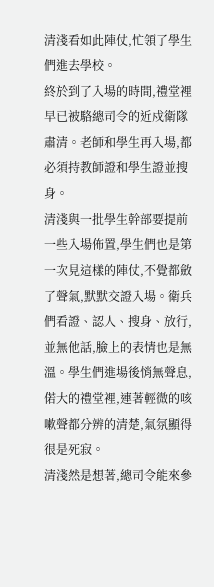清淺看如此陣仗,忙領了學生們進去學校。
終於到了入場的時間,禮堂裡早已被駱總司令的近戍衛隊肅清。老師和學生再入場,都必須持教師證和學生證並搜身。
清淺與一批學生幹部要提前一些入場佈置,學生們也是第一次見這樣的陣仗,不覺都斂了聲氣,默默交證入場。衛兵們看證、認人、搜身、放行,並無他話,臉上的表情也是無溫。學生們進場後悄無聲息,偌大的禮堂裡,連著輕微的咳嗽聲都分辨的清楚,氣氛顯得很是死寂。
清淺然是想著,總司令能來參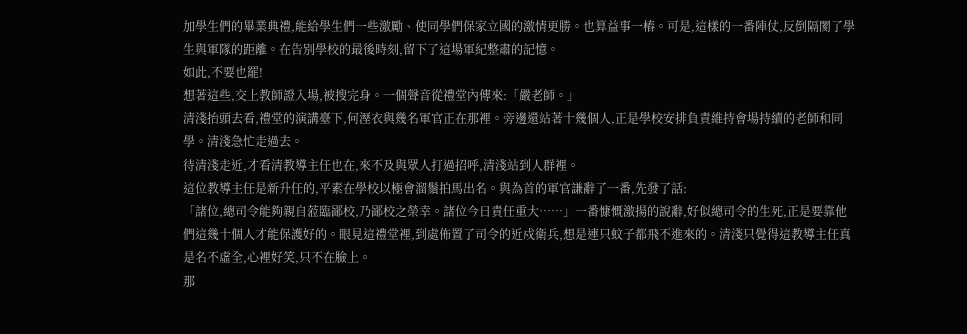加學生們的畢業典禮,能給學生們一些激勵、使同學們保家立國的激情更勝。也算益事一樁。可是,這樣的一番陣仗,反倒隔閡了學生與軍隊的距離。在告別學校的最後時刻,留下了這場軍紀整肅的記憶。
如此,不要也罷!
想著這些,交上教師證入場,被搜完身。一個聲音從禮堂內傳來:「嚴老師。」
清淺抬頭去看,禮堂的演講臺下,何溼衣與幾名軍官正在那裡。旁邊還站著十幾個人,正是學校安排負責維持會場持續的老師和同學。清淺急忙走過去。
待清淺走近,才看清教導主任也在,來不及與眾人打過招呼,清淺站到人群裡。
這位教導主任是新升任的,平素在學校以極會溜鬚拍馬出名。與為首的軍官謙辭了一番,先發了話:
「諸位,總司令能夠親自蒞臨鄙校,乃鄙校之榮幸。諸位今日責任重大……」一番慷慨激揚的說辭,好似總司令的生死,正是要靠他們這幾十個人才能保護好的。眼見這禮堂裡,到處佈置了司令的近戍衛兵,想是連只蚊子都飛不進來的。清淺只覺得這教導主任真是名不虛全,心裡好笑,只不在臉上。
那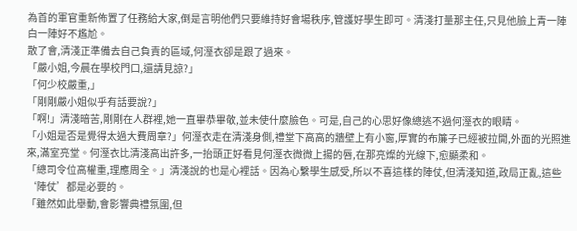為首的軍官重新佈置了任務給大家,倒是言明他們只要維持好會場秩序,管護好學生即可。清淺打量那主任,只見他臉上青一陣白一陣好不尷尬。
散了會,清淺正準備去自己負責的區域,何溼衣卻是跟了過來。
「嚴小姐,今晨在學校門口,還請見諒?」
「何少校嚴重,」
「剛剛嚴小姐似乎有話要說?」
「啊!」清淺暗苦,剛剛在人群裡,她一直畢恭畢敬,並未使什麼臉色。可是,自己的心思好像總逃不過何溼衣的眼睛。
「小姐是否是覺得太過大費周章?」何溼衣走在清淺身側,禮堂下高高的牆壁上有小窗,厚實的布簾子已經被拉開,外面的光照進來,滿室亮堂。何溼衣比清淺高出許多,一抬頭正好看見何溼衣微微上揚的唇,在那亮燦的光線下,愈顯柔和。
「總司令位高權重,理應周全。」清淺說的也是心裡話。因為心繫學生感受,所以不喜這樣的陣仗,但清淺知道,政局正亂,這些‘陣仗’都是必要的。
「雖然如此舉動,會影響典禮氛圍,但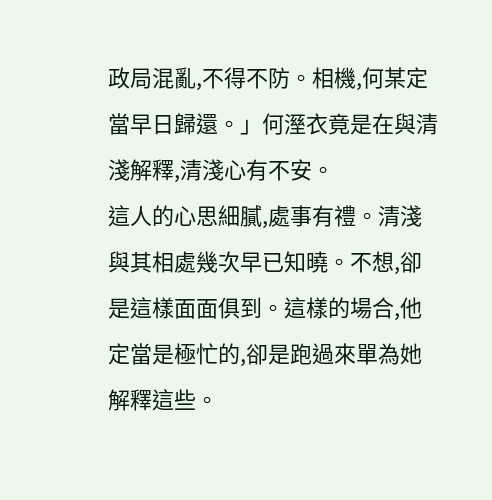政局混亂,不得不防。相機,何某定當早日歸還。」何溼衣竟是在與清淺解釋,清淺心有不安。
這人的心思細膩,處事有禮。清淺與其相處幾次早已知曉。不想,卻是這樣面面俱到。這樣的場合,他定當是極忙的,卻是跑過來單為她解釋這些。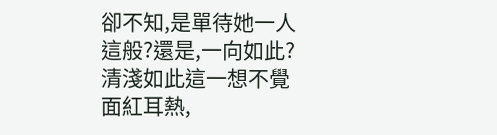卻不知,是單待她一人這般?還是,一向如此?清淺如此這一想不覺面紅耳熱,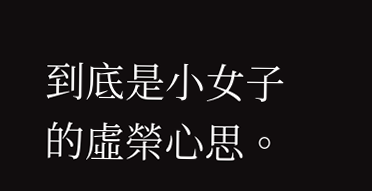到底是小女子的虛榮心思。